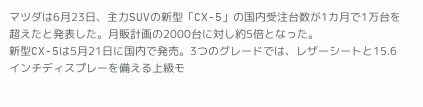マツダは6月23日、主力SUVの新型「CX-5」の国内受注台数が1カ月で1万台を超えたと発表した。月販計画の2000台に対し約5倍となった。
新型CX-5は5月21日に国内で発売。3つのグレードでは、レザーシートと15.6インチディスプレーを備える上級モ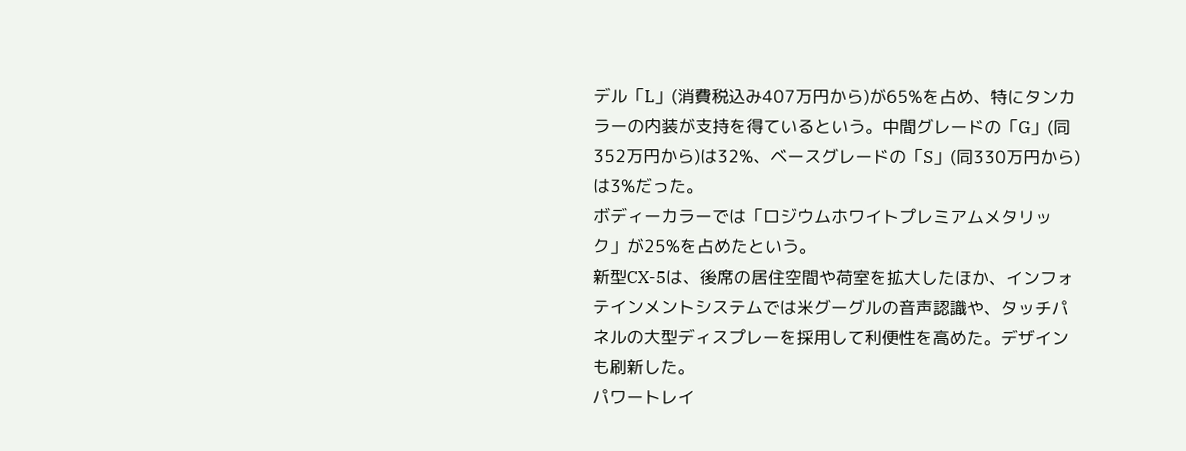デル「L」(消費税込み407万円から)が65%を占め、特にタンカラーの内装が支持を得ているという。中間グレードの「G」(同352万円から)は32%、ベースグレードの「S」(同330万円から)は3%だった。
ボディーカラーでは「ロジウムホワイトプレミアムメタリック」が25%を占めたという。
新型CX-5は、後席の居住空間や荷室を拡大したほか、インフォテインメントシステムでは米グーグルの音声認識や、タッチパネルの大型ディスプレーを採用して利便性を高めた。デザインも刷新した。
パワートレイ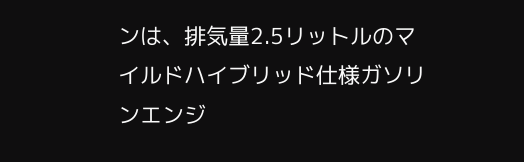ンは、排気量2.5リットルのマイルドハイブリッド仕様ガソリンエンジ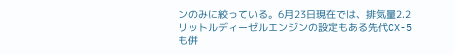ンのみに絞っている。6月23日現在では、排気量2.2リットルディーゼルエンジンの設定もある先代CX-5も併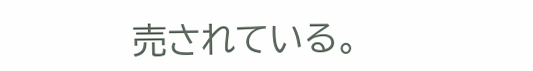売されている。